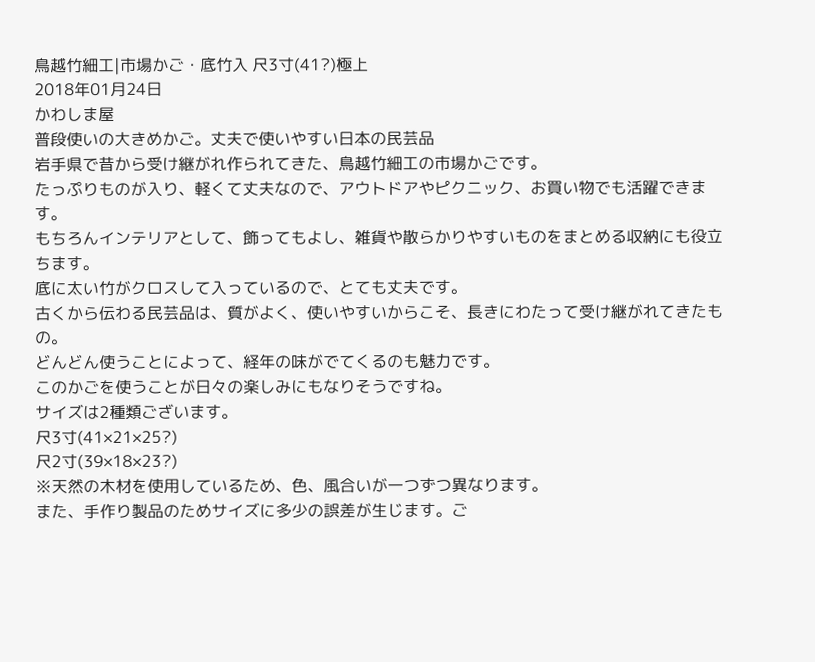鳥越竹細工|市場かご・底竹入 尺3寸(41?)極上
2018年01月24日
かわしま屋
普段使いの大きめかご。丈夫で使いやすい日本の民芸品
岩手県で昔から受け継がれ作られてきた、鳥越竹細工の市場かごです。
たっぷりものが入り、軽くて丈夫なので、アウトドアやピクニック、お買い物でも活躍できます。
もちろんインテリアとして、飾ってもよし、雑貨や散らかりやすいものをまとめる収納にも役立ちます。
底に太い竹がクロスして入っているので、とても丈夫です。
古くから伝わる民芸品は、質がよく、使いやすいからこそ、長きにわたって受け継がれてきたもの。
どんどん使うことによって、経年の味がでてくるのも魅力です。
このかごを使うことが日々の楽しみにもなりそうですね。
サイズは2種類ございます。
尺3寸(41×21×25?)
尺2寸(39×18×23?)
※天然の木材を使用しているため、色、風合いが一つずつ異なります。
また、手作り製品のためサイズに多少の誤差が生じます。ご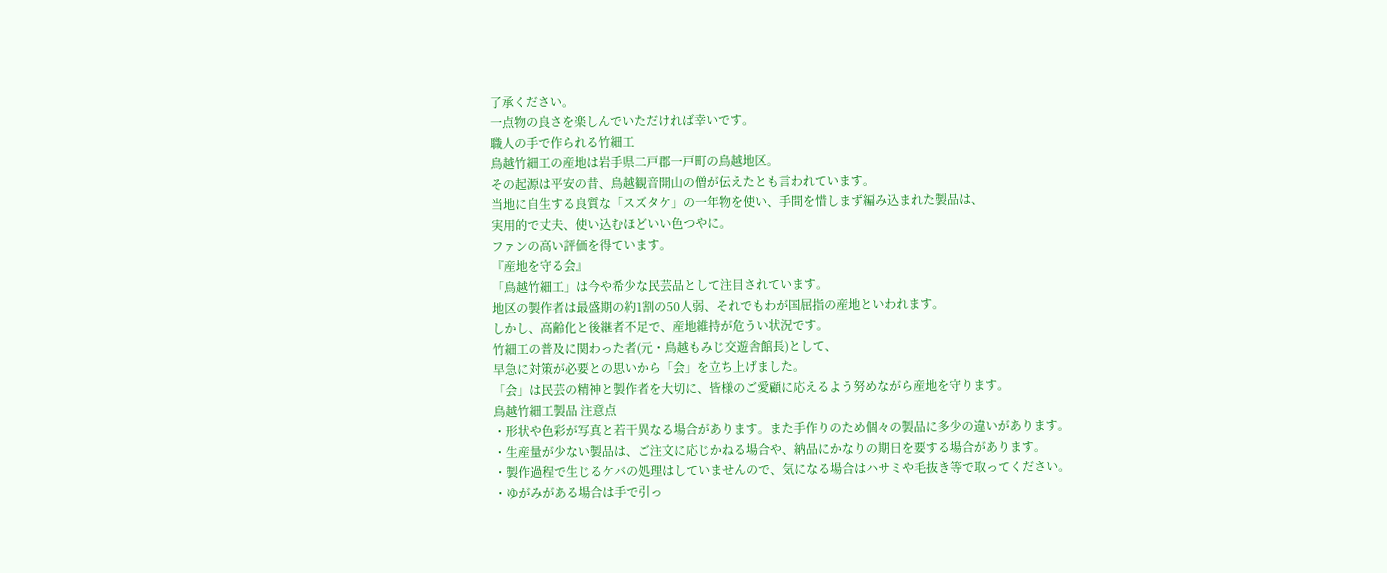了承ください。
一点物の良さを楽しんでいただければ幸いです。
職人の手で作られる竹細工
鳥越竹細工の産地は岩手県二戸郡一戸町の鳥越地区。
その起源は平安の昔、鳥越観音開山の僧が伝えたとも言われています。
当地に自生する良質な「スズタケ」の一年物を使い、手間を惜しまず編み込まれた製品は、
実用的で丈夫、使い込むほどいい色つやに。
ファンの高い評価を得ています。
『産地を守る会』
「鳥越竹細工」は今や希少な民芸品として注目されています。
地区の製作者は最盛期の約1割の50人弱、それでもわが国屈指の産地といわれます。
しかし、高齢化と後継者不足で、産地維持が危うい状況です。
竹細工の普及に関わった者(元・鳥越もみじ交遊舎館長)として、
早急に対策が必要との思いから「会」を立ち上げました。
「会」は民芸の精神と製作者を大切に、皆様のご愛顧に応えるよう努めながら産地を守ります。
鳥越竹細工製品 注意点
・形状や色彩が写真と若干異なる場合があります。また手作りのため個々の製品に多少の違いがあります。
・生産量が少ない製品は、ご注文に応じかねる場合や、納品にかなりの期日を要する場合があります。
・製作過程で生じるケバの処理はしていませんので、気になる場合はハサミや毛抜き等で取ってください。
・ゆがみがある場合は手で引っ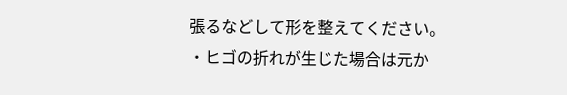張るなどして形を整えてください。
・ヒゴの折れが生じた場合は元か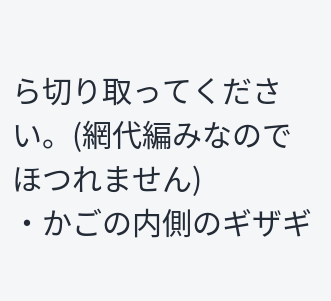ら切り取ってください。(網代編みなのでほつれません)
・かごの内側のギザギ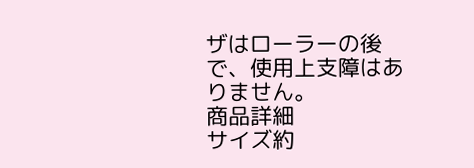ザはローラーの後で、使用上支障はありません。
商品詳細
サイズ約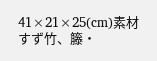41×21×25(cm)素材すず竹、籐・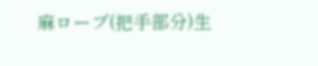麻ロープ(把手部分)生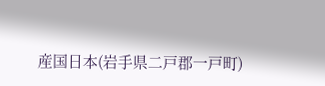産国日本(岩手県二戸郡一戸町)